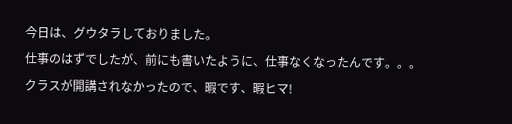今日は、グウタラしておりました。
仕事のはずでしたが、前にも書いたように、仕事なくなったんです。。。
クラスが開講されなかったので、暇です、暇ヒマ!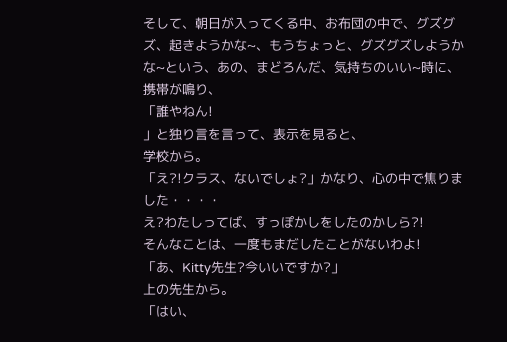そして、朝日が入ってくる中、お布団の中で、グズグズ、起きようかな~、もうちょっと、グズグズしようかな~という、あの、まどろんだ、気持ちのいい~時に、
携帯が鳴り、
「誰やねん!
」と独り言を言って、表示を見ると、
学校から。
「え?!クラス、ないでしょ?」かなり、心の中で焦りました・・・・
え?わたしってば、すっぽかしをしたのかしら?!
そんなことは、一度もまだしたことがないわよ!
「あ、Kitty先生?今いいですか?」
上の先生から。
「はい、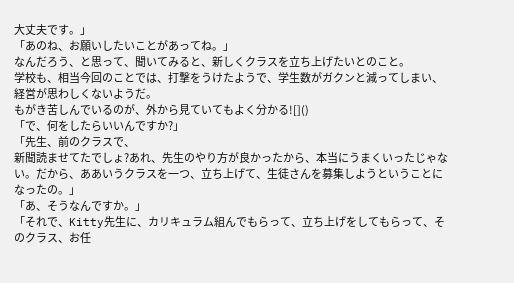大丈夫です。」
「あのね、お願いしたいことがあってね。」
なんだろう、と思って、聞いてみると、新しくクラスを立ち上げたいとのこと。
学校も、相当今回のことでは、打撃をうけたようで、学生数がガクンと減ってしまい、経営が思わしくないようだ。
もがき苦しんでいるのが、外から見ていてもよく分かる![]()
「で、何をしたらいいんですか?」
「先生、前のクラスで、
新聞読ませてたでしょ?あれ、先生のやり方が良かったから、本当にうまくいったじゃない。だから、ああいうクラスを一つ、立ち上げて、生徒さんを募集しようということになったの。」
「あ、そうなんですか。」
「それで、Kitty先生に、カリキュラム組んでもらって、立ち上げをしてもらって、そのクラス、お任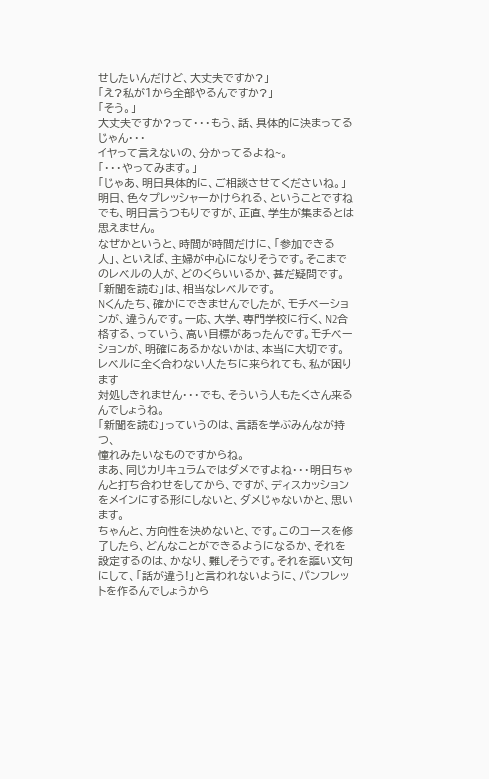せしたいんだけど、大丈夫ですか?」
「え?私が1から全部やるんですか?」
「そう。」
大丈夫ですか?って・・・もう、話、具体的に決まってるじゃん・・・
イヤって言えないの、分かってるよね~。
「・・・やってみます。」
「じゃあ、明日具体的に、ご相談させてくださいね。」
明日、色々プレッシャーかけられる、ということですね
でも、明日言うつもりですが、正直、学生が集まるとは思えません。
なぜかというと、時間が時間だけに、「参加できる人」、といえば、主婦が中心になりそうです。そこまでのレベルの人が、どのくらいいるか、甚だ疑問です。
「新聞を読む」は、相当なレベルです。
Nくんたち、確かにできませんでしたが、モチベーションが、違うんです。一応、大学、専門学校に行く、N2合格する、っていう、高い目標があったんです。モチベーションが、明確にあるかないかは、本当に大切です。
レベルに全く合わない人たちに来られても、私が困ります
対処しきれません・・・でも、そういう人もたくさん来るんでしょうね。
「新聞を読む」っていうのは、言語を学ぶみんなが持つ、
憧れみたいなものですからね。
まあ、同じカリキュラムではダメですよね・・・明日ちゃんと打ち合わせをしてから、ですが、ディスカッションをメインにする形にしないと、ダメじゃないかと、思います。
ちゃんと、方向性を決めないと、です。このコースを修了したら、どんなことができるようになるか、それを設定するのは、かなり、難しそうです。それを謳い文句にして、「話が違う!」と言われないように、パンフレットを作るんでしょうから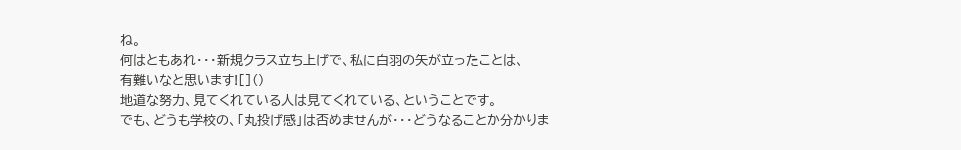ね。
何はともあれ・・・新規クラス立ち上げで、私に白羽の矢が立ったことは、
有難いなと思います![]()
地道な努力、見てくれている人は見てくれている、ということです。
でも、どうも学校の、「丸投げ感」は否めませんが・・・どうなることか分かりま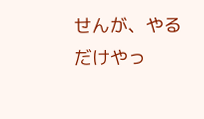せんが、やるだけやっ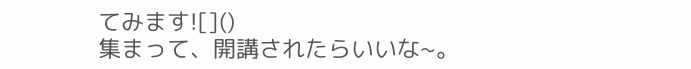てみます![]()
集まって、開講されたらいいな~。